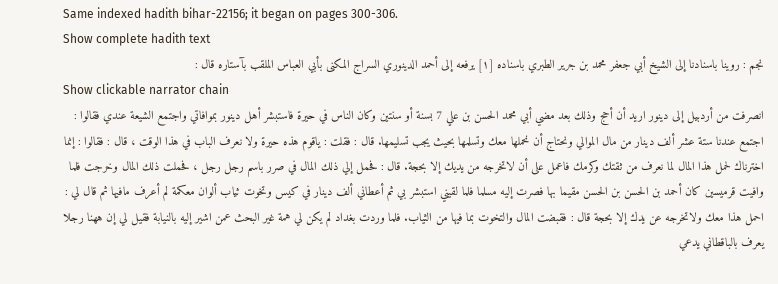Same indexed hadith bihar-22156; it began on pages 300-306.
Show complete hadith text
نجم : روينا باسنادنا إلى الشيخ أبي جعفر محمد بن جرير الطبري باسناده [١] يرفعه إلى أحمد الدينوري السراج المكنى بأبي العباس الملقب بآستاره قال :
Show clickable narrator chain
انصرفت من أردبيل إلى دينور اريد أن أحج وذلك بعد مضي أبي محمد الحسن بن علي 7 بسنة أو سنتين وكان الناس في حيرة فاستبشر أهل دينور بموافاتي واجتمع الشيعة عندي فقالوا : اجتمع عندنا ستة عشر ألف دينار من مال الموالي ونحتاج أن نحملها معك وتسلمها بحيث يجب تسليمها. قال : فقلت : ياقوم هذه حيرة ولا نعرف الباب في هذا الوقت ، قال : فقالوا : إنما اخترناك لحمل هذا المال لما نعرف من ثقتك وكرمك فاعمل على أن لاتخرجه من يديك إلا بحجة. قال : فحمل إلي ذلك المال في صرر باسم رجل رجل ، فحملت ذلك المال وخرجت فلما وافيت قرميسين كان أحمد بن الحسن بن الحسن مقيما بها فصرت إليه مسلما فلما لقيني استبشر بي ثم أعطاني ألف دينار في كيس وتخوت ثياب ألوان معكمة لم أعرف مافيها ثم قال لي : احمل هذا معك ولاتخرجه عن يدك إلا بحجة قال : فقبضت المال والتخوت بما فيها من الثياب. فلما وردت بغداد لم يكن لي همة غير البحث عمن اشير إليه بالنيابة فقيل لي إن ههنا رجلا يعرف بالباقطاني يدعي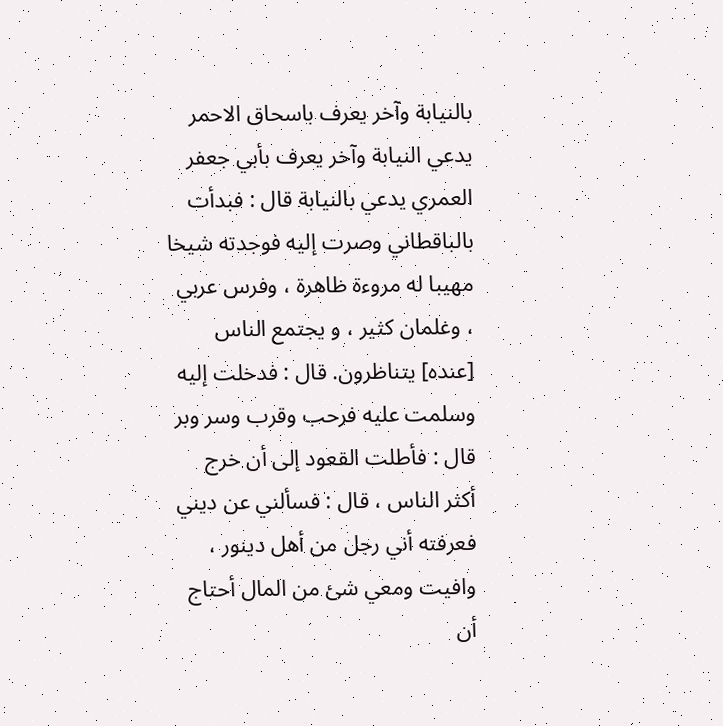بالنيابة وآخر يعرف باسحاق الاحمر يدعي النيابة وآخر يعرف بأبي جعفر العمري يدعي بالنيابة قال : فبدأت بالباقطاني وصرت إليه فوجدته شيخا مهيبا له مروءة ظاهرة ، وفرس عربي ، وغلمان كثير ، و يجتمع الناس [عنده] يتناظرون. قال : فدخلت إليه وسلمت عليه فرحب وقرب وسر وبر قال : فأطلت القعود إلى أن خرج أكثر الناس ، قال : فسألني عن ديني فعرفته أني رجل من أهل دينور ، وافيت ومعي شئ من المال أحتاج أن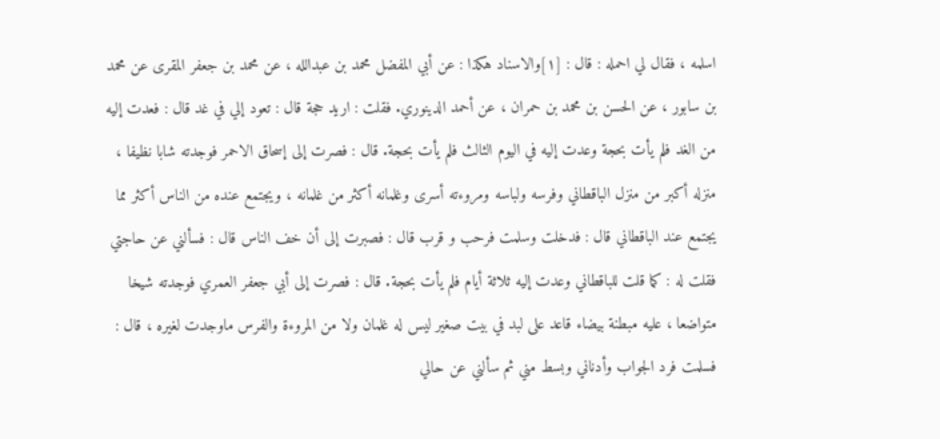اسلمه ، فقال لي احمله : قال : [١]والاسناد هكذا : عن أبي المفضل محمد بن عبدالله ، عن محمد بن جعفر المقرى عن محمد بن سابور ، عن الحسن بن محمد بن حمران ، عن أحمد الدينوري. فقلت : اريد حجة قال : تعود إلي في غد قال : فعدت إليه من الغد فلم يأت بحجة وعدت إليه في اليوم الثالث فلم يأت بحجة. قال : فصرت إلى إسحاق الاحمر فوجدته شابا نظيفا ، منزله أكبر من منزل الباقطاني وفرسه ولباسه ومروءته أسرى وغلمانه أكثر من غلمانه ، ويجتمع عنده من الناس أكثر مما يجتمع عند الباقطاني قال : فدخلت وسلمت فرحب و قرب قال : فصبرت إلى أن خف الناس قال : فسألني عن حاجتي فقلت له : كما قلت للباقطاني وعدت إليه ثلاثة أيام فلم يأت بحجة. قال : فصرت إلى أبي جعفر العمري فوجدته شيخا متواضعا ، عليه مبطنة بيضاء قاعد على لبد في بيت صغير ليس له غلمان ولا من المروءة والفرس ماوجدت لغيره ، قال : فسلمت فرد الجواب وأدناني وبسط مني ثم سألني عن حالي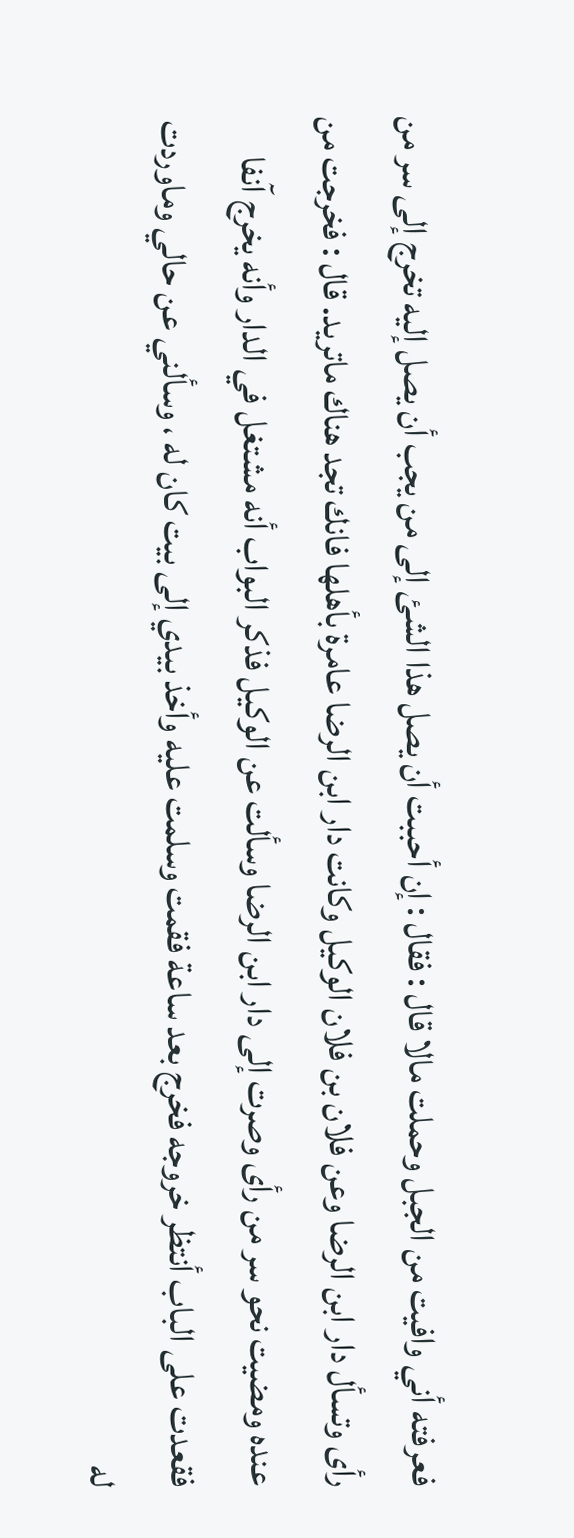فعرفته أني وافيت من الجبل وحملت مالا قال : فقال : إن أحببت أن يصل هذا الشئ إلى من يجب أن يصل إليه تخرج إلى سر من رأى وتسأل دار ابن الرضا وعن فلان بن فلان الوكيل وكانت دار ابن الرضا عامرة بأهلها فانك تجد هناك ماتريد. قال : فخرجت من عنده ومضيت نحو سر من رأى وصرت إلى دار ابن الرضا وسألت عن الوكيل فذكر البواب أنه مشتغل في الدار وأنه يخرج آنفا فقعدت على الباب أنتظر خروجه فخرج بعد ساعة فقمت وسلمت عليه وأخذ بيدي إلى بيت كان له ، وسألني عن حالي وماوردت له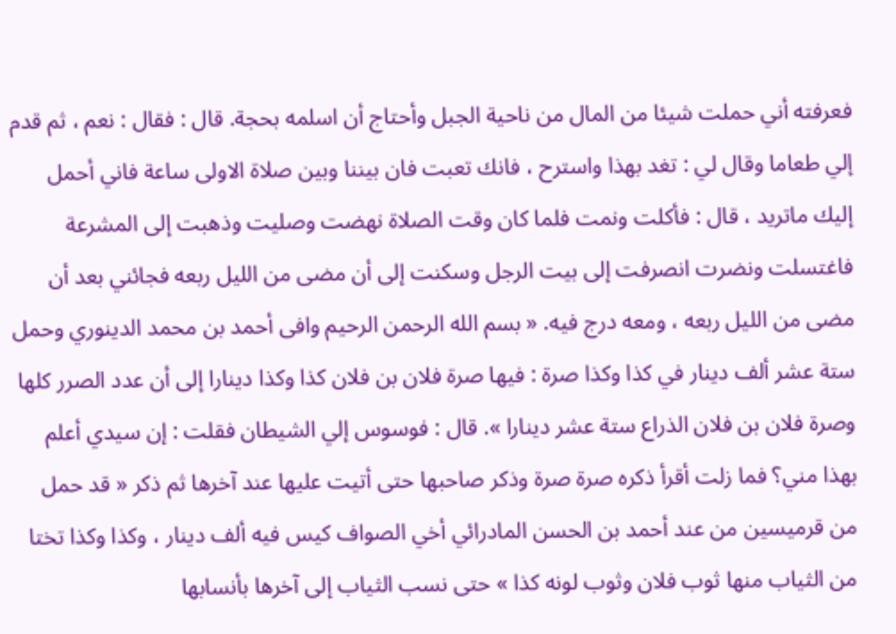فعرفته أني حملت شيئا من المال من ناحية الجبل وأحتاج أن اسلمه بحجة. قال : فقال : نعم ، ثم قدم إلي طعاما وقال لي : تغد بهذا واسترح ، فانك تعبت فان بيننا وبين صلاة الاولى ساعة فاني أحمل إليك ماتريد ، قال : فأكلت ونمت فلما كان وقت الصلاة نهضت وصليت وذهبت إلى المشرعة فاغتسلت ونضرت انصرفت إلى بيت الرجل وسكنت إلى أن مضى من الليل ربعه فجائني بعد أن مضى من الليل ربعه ، ومعه درج فيه. « بسم الله الرحمن الرحيم وافى أحمد بن محمد الدينوري وحمل ستة عشر ألف دينار في كذا وكذا صرة : فيها صرة فلان بن فلان كذا وكذا دينارا إلى أن عدد الصرر كلها وصرة فلان بن فلان الذراع ستة عشر دينارا ». قال : فوسوس إلي الشيطان فقلت : إن سيدي أعلم بهذا مني؟ فما زلت أقرأ ذكره صرة صرة وذكر صاحبها حتى أتيت عليها عند آخرها ثم ذكر « قد حمل من قرميسين من عند أحمد بن الحسن المادرائي أخي الصواف كيس فيه ألف دينار ، وكذا وكذا تختا من الثياب منها ثوب فلان وثوب لونه كذا » حتى نسب الثياب إلى آخرها بأنسابها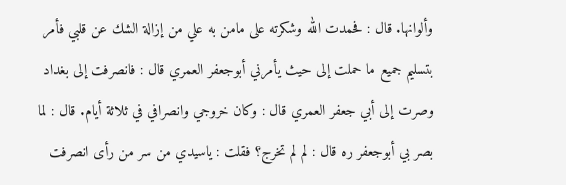وألوانها. قال : فحمدت الله وشكرته على مامن به علي من إزالة الشك عن قلبي فأمر بتسليم جميع ما حملت إلى حيث يأمرني أبوجعفر العمري قال : فانصرفت إلى بغداد وصرت إلى أبي جعفر العمري قال : وكان خروجي وانصرافي في ثلاثة أيام. قال : لما بصر بي أبوجعفر ره قال : لم لم تخرج؟ فقلت : ياسيدي من سر من رأى انصرفت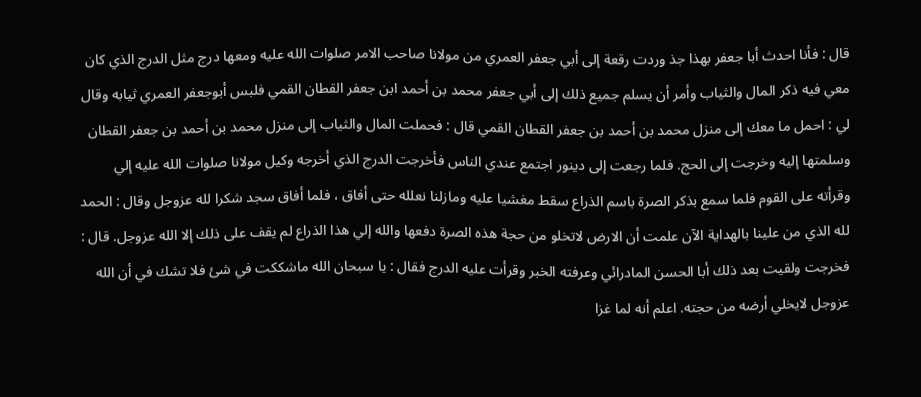قال : فأنا احدث أبا جعفر بهذا جذ وردت رقعة إلى أبي جعفر العمري من مولانا صاحب الامر صلوات الله عليه ومعها درج مثل الدرج الذي كان معي فيه ذكر المال والثياب وأمر أن يسلم جميع ذلك إلى أبي جعفر محمد بن أحمد ابن جعفر القطان القمي فلبس أبوجعفر العمري ثيابه وقال لي : احمل ما معك إلى منزل محمد بن أحمد بن جعفر القطان القمي قال : فحملت المال والثياب إلى منزل محمد بن أحمد بن جعفر القطان وسلمتها إليه وخرجت إلى الحج. فلما رجعت إلى دينور اجتمع عندي الناس فأخرجت الدرج الذي أخرجه وكيل مولانا صلوات الله عليه إلي وقرأته على القوم فلما سمع بذكر الصرة باسم الذراع سقط مغشيا عليه ومازلنا نعلله حتى أفاق ، فلما أفاق سجد شكرا لله عزوجل وقال : الحمد لله الذي من علينا بالهداية الآن علمت أن الارض لاتخلو من حجة هذه الصرة دفعها والله إلي هذا الذراع لم يقف على ذلك إلا الله عزوجل. قال : فخرجت ولقيت بعد ذلك أبا الحسن المادرائي وعرفته الخبر وقرأت عليه الدرج فقال : يا سبحان الله ماشككت في شئ فلا تشك في أن الله عزوجل لايخلي أرضه من حجته. اعلم أنه لما غزا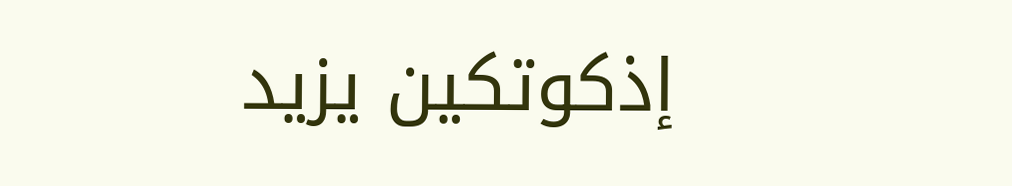إذكوتكين يزيد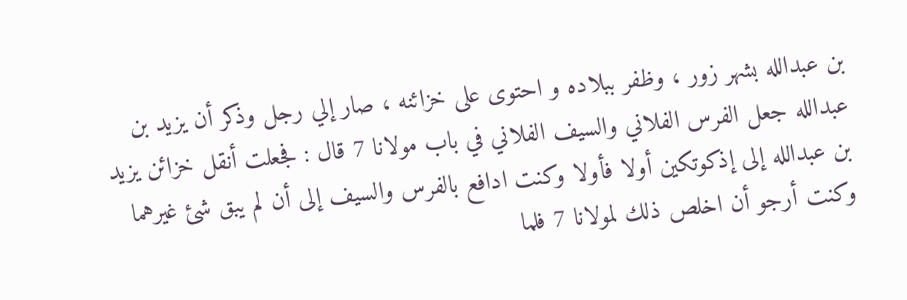بن عبدالله بشهر زور ، وظفر ببلاده و احتوى على خزائنه ، صار إلي رجل وذكر أن يزيد بن عبدالله جعل الفرس الفلاني والسيف الفلاني في باب مولانا 7 قال : فجعلت أنقل خزائن يزيد بن عبدالله إلى إذكوتكين أولا فأولا وكنت ادافع بالفرس والسيف إلى أن لم يبق شئ غيرهما وكنت أرجو أن اخلص ذلك لمولانا 7 فلما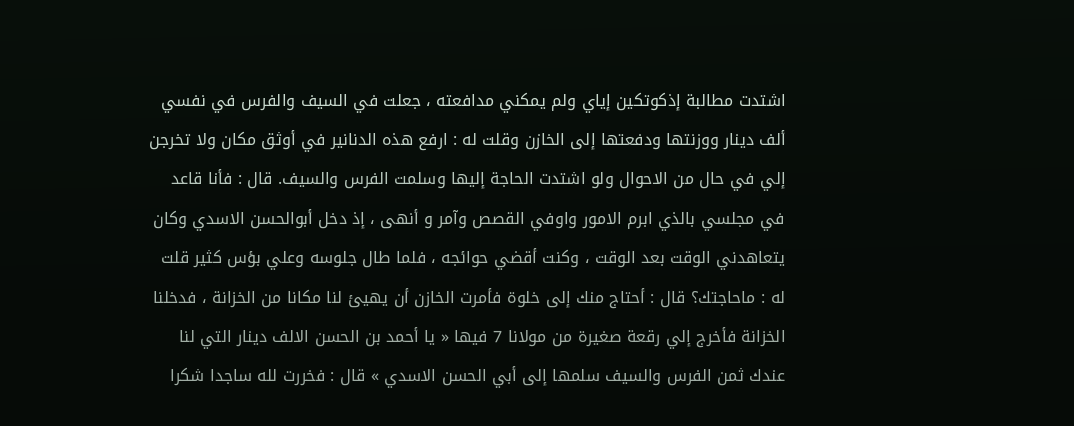اشتدت مطالبة إذكوتكين إياي ولم يمكني مدافعته ، جعلت في السيف والفرس في نفسي ألف دينار ووزنتها ودفعتها إلى الخازن وقلت له : ارفع هذه الدنانير في أوثق مكان ولا تخرجن إلي في حال من الاحوال ولو اشتدت الحاجة إليها وسلمت الفرس والسيف. قال : فأنا قاعد في مجلسي بالذي ابرم الامور واوفي القصص وآمر و أنهى ، إذ دخل أبوالحسن الاسدي وكان يتعاهدني الوقت بعد الوقت ، وكنت أقضي حوائجه ، فلما طال جلوسه وعلي بؤس كثير قلت له : ماحاجتك؟ قال : أحتاج منك إلى خلوة فأمرت الخازن أن يهيئ لنا مكانا من الخزانة ، فدخلنا الخزانة فأخرج إلي رقعة صغيرة من مولانا 7 فيها « يا أحمد بن الحسن الالف دينار التي لنا عندك ثمن الفرس والسيف سلمها إلى أبي الحسن الاسدي » قال : فخررت لله ساجدا شكرا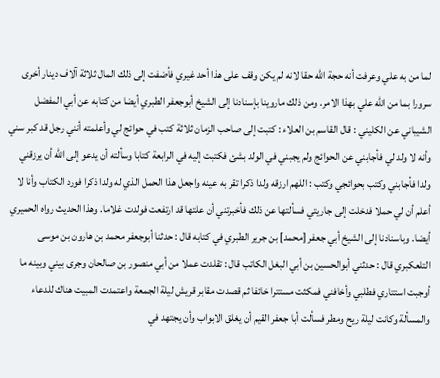لما من به علي وعرفت أنه حجة الله حقا لانه لم يكن وقف على هذا أحد غيري فأضفت إلى ذلك المال ثلاثة آلاف دينار أخرى سرورا بما من الله علي بهذا الامر. ومن ذلك ماروينا بإسنادنا إلى الشيخ أبوجعفر الطبري أيضا من كتابه عن أبي المفضل الشيباني عن الكليني : قال القاسم بن العلاء : كتبت إلى صاحب الزمان ثلاثة كتب في حوائج لي وأعلمته أنني رجل قد كبر سني وأنه لا ولد لي فأجابني عن الحوائج ولم يجبني في الولد بشئ فكتبت إليه في الرابعة كتابا وسألته أن يدعو إلى الله أن يرزقني ولدا فأجابني وكتب بحوائجي وكتب : اللهم ارزقه ولدا ذكرا تقر به عينه واجعل هذا الحمل الذي له ولدا ذكرا فورد الكتاب وأنا لا أعلم أن لي حملا فدخلت إلى جاريتي فسألتها عن ذلك فأخبرتني أن علتها قد ارتفعت فولدت غلاما. وهذا الحديث رواه الحميري أيضا. وباسنادنا إلى الشيخ أبي جعفر [محمد] بن جرير الطبري في كتابه قال : حدثنا أبوجعفر محمد بن هارون بن موسى التلعكبري قال : حدثني أبوالحسين بن أبي البغل الكاتب قال : تقلدت عملا من أبي منصور بن صالحان وجرى بيني وبينه ما أوجبت استتاري فطلبي وأخافني فمكثت مستترا خائفا ثم قصدت مقابر قريش ليلة الجمعة واعتمدت المبيت هناك للدعاء والمسألة وكانت ليلة ريح ومطر فسألت أبا جعفر القيم أن يغلق الابواب وأن يجتهد في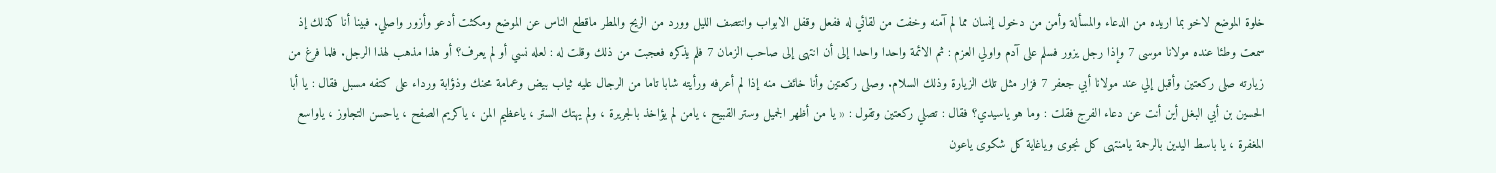خلوة الموضع لاخو بما اريده من الدعاء والمسألة وأمن من دخول إنسان مما لم آمنه وخفت من لقائي له ففعل وقفل الابواب وانتصف الليل وورد من الريح والمطر ماقطع الناس عن الموضع ومكثت أدعو وأزور واصلي. فبينا أنا كذلك إذ سمعت وطئا عنده مولانا موسى 7 وإذا رجل يزور فسلم على آدم واولي العزم : ثم الائمة واحدا واحدا إلى أن انتهى إلى صاحب الزمان 7 فلم يذكره فعجبت من ذلك وقلت له : لعله نسي أو لم يعرف؟ أو هذا مذهب لهذا الرجل. فلما فرغ من زيارته صلى ركعتين وأقبل إلي عند مولانا أبي جعفر 7 فزار مثل تلك الزيارة وذلك السلام. وصلى ركعتين وأنا خائف منه إذا لم أعرفه ورأيته شابا تاما من الرجال عليه ثياب بيض وعمامة محنك وذؤابة ورداء على كتفه مسبل فقال : يا أبا الحسين بن أبي البغل أين أنت عن دعاء الفرج فقلت : وما هو ياسيدي؟ فقال : تصلي ركعتين وتقول : « يا من أظهر الجميل وستر القبيح ، يامن لم يؤاخذ بالجريرة ، ولم يهتك الستر ، ياعظيم المن ، ياكريم الصفح ، ياحسن التجاوز ، ياواسع المغفرة ، يا باسط اليدين بالرحمة يامنتهى كل نجوى وياغاية كل شكوى ياعون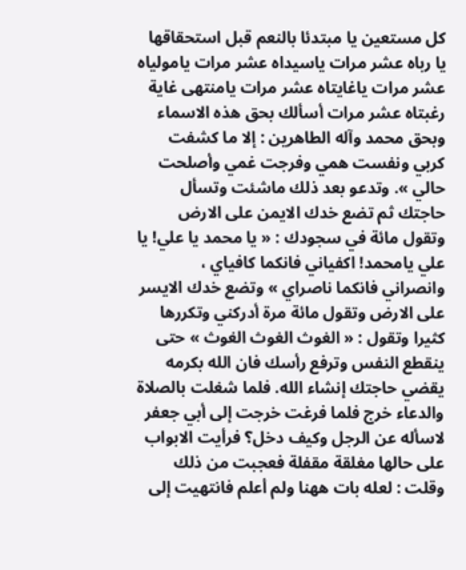كل مستعين يا مبتدئا بالنعم قبل استحقاقها يا رباه عشر مرات ياسيداه عشر مرات يامولياه عشر مرات ياغايتاه عشر مرات يامنتهى غاية رغبتاه عشر مرات أسألك بحق هذه الاسماء وبحق محمد وآله الطاهرين : إلا ما كشفت كربي ونفست همي وفرجت غمي وأصلحت حالي ». وتدعو بعد ذلك ماشئت وتسأل حاجتك ثم تضع خدك الايمن على الارض وتقول مائة في سجودك : « يا محمد يا علي! يا علي يامحمد! اكفياني فانكما كافياي ، وانصراني فانكما ناصراي » وتضع خدك الايسر على الارض وتقول مائة مرة أدركني وتكررها كثيرا وتقول : « الغوث الغوث الغوث » حتى ينقطع النفس وترفع رأسك فان الله بكرمه يقضي حاجتك إنشاء الله. فلما شغلت بالصلاة والدعاء خرج فلما فرغت خرجت إلى أبي جعفر لاسأله عن الرجل وكيف دخل؟ فرأيت الابواب على حالها مغلقة مقفلة فعجبت من ذلك وقلت : لعله بات ههنا ولم أعلم فانتهيت إلى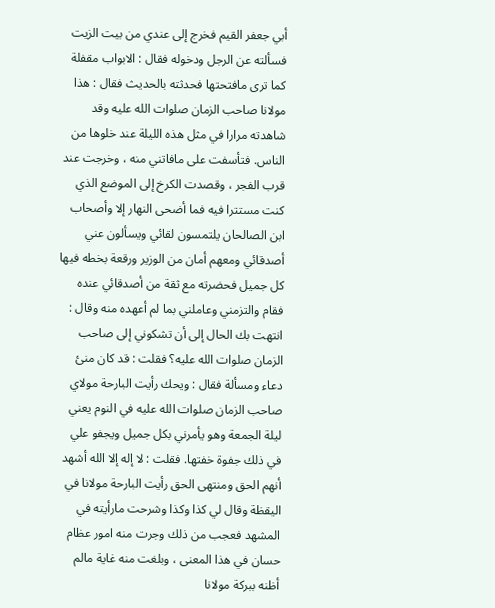أبي جعفر القيم فخرج إلى عندي من بيت الزيت فسألته عن الرجل ودخوله فقال : الابواب مقفلة كما ترى مافتحتها فحدثته بالحديث فقال : هذا مولانا صاحب الزمان صلوات الله عليه وقد شاهدته مرارا في مثل هذه الليلة عند خلوها من الناس. فتأسفت على مافاتني منه ، وخرجت عند قرب الفجر ، وقصدت الكرخ إلى الموضع الذي كنت مستترا فيه فما أضحى النهار إلا وأصحاب ابن الصالحان يلتمسون لقائي ويسألون عني أصدقائي ومعهم أمان من الوزير ورقعة بخطه فيها كل جميل فحضرته مع ثقة من أصدقائي عنده فقام والتزمني وعاملني بما لم أعهده منه وقال : انتهت بك الحال إلى أن تشكوني إلى صاحب الزمان صلوات الله عليه؟ فقلت : قد كان منئ دعاء ومسألة فقال : ويحك رأيت البارحة مولاي صاحب الزمان صلوات الله عليه في النوم يعني ليلة الجمعة وهو يأمرني بكل جميل ويجفو علي في ذلك جفوة خفتها. فقلت : لا إله إلا الله أشهد أنهم الحق ومنتهى الحق رأيت البارحة مولانا في اليقظة وقال لي كذا وكذا وشرحت مارأيته في المشهد فعجب من ذلك وجرت منه امور عظام حسان في هذا المعنى ، وبلغت منه غاية مالم أظنه ببركة مولانا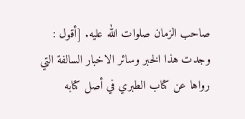صاحب الزمان صلوات الله عليه. [أقول : وجدت هذا الخبر وسائر الاخبار السالفة التي رواها عن كتاب الطبري في أصل كتابه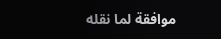موافقة لما نقله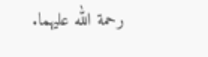رحمة الله عليهما.